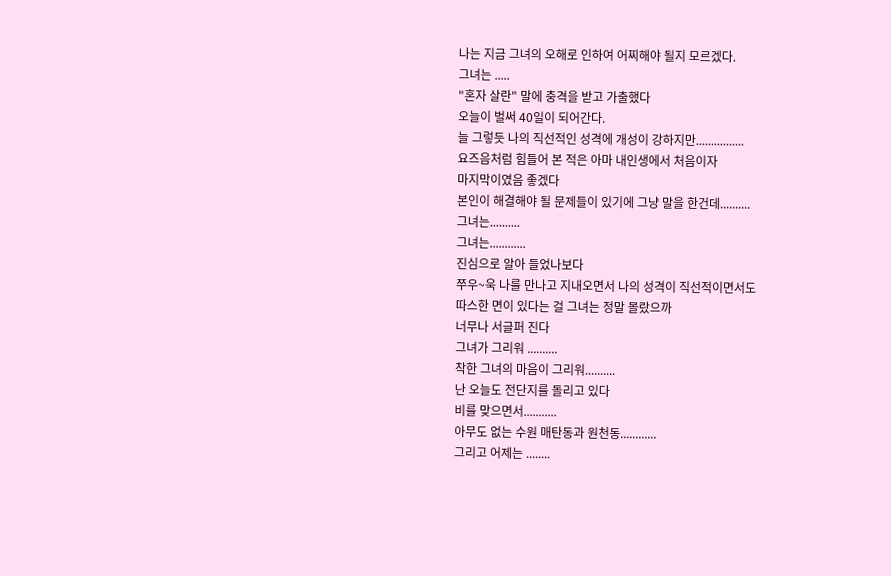나는 지금 그녀의 오해로 인하여 어찌해야 될지 모르겠다.
그녀는 .....
"혼자 살란" 말에 충격을 받고 가출했다
오늘이 벌써 40일이 되어간다.
늘 그렇듯 나의 직선적인 성격에 개성이 강하지만................
요즈음처럼 힘들어 본 적은 아마 내인생에서 처음이자
마지막이였음 좋겠다
본인이 해결해야 될 문제들이 있기에 그냥 말을 한건데..........
그녀는..........
그녀는............
진심으로 알아 들었나보다
쭈우~욱 나를 만나고 지내오면서 나의 성격이 직선적이면서도
따스한 면이 있다는 걸 그녀는 정말 몰랐으까
너무나 서글퍼 진다
그녀가 그리워 ..........
착한 그녀의 마음이 그리워..........
난 오늘도 전단지를 돌리고 있다
비를 맞으면서...........
아무도 없는 수원 매탄동과 원천동............
그리고 어제는 ........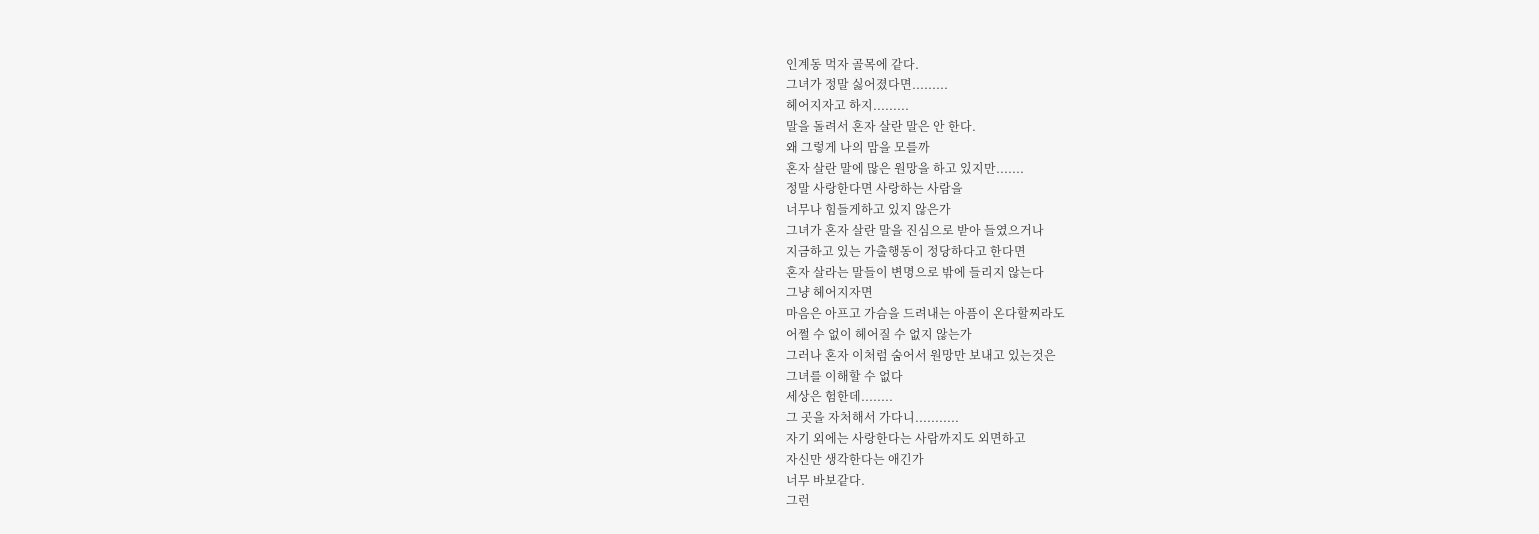인계동 먹자 골목에 같다.
그녀가 정말 싫어졌다면.........
헤어지자고 하지.........
말을 돌려서 혼자 살란 말은 안 한다.
왜 그렇게 나의 맘을 모를까
혼자 살란 말에 많은 원망을 하고 있지만.......
정말 사랑한다면 사랑하는 사람을
너무나 힘들게하고 있지 않은가
그녀가 혼자 살란 말을 진심으로 받아 들였으거나
지금하고 있는 가출행동이 정당하다고 한다면
혼자 살라는 말들이 변명으로 밖에 들리지 않는다
그냥 헤어지자면
마음은 아프고 가슴을 드려내는 아픔이 온다할찌라도
어쩔 수 없이 헤어질 수 없지 않는가
그러나 혼자 이처럼 숨어서 원망만 보내고 있는것은
그녀를 이해할 수 없다
세상은 험한데........
그 곳을 자처해서 가다니...........
자기 외에는 사랑한다는 사람까지도 외면하고
자신만 생각한다는 애긴가
너무 바보같다.
그런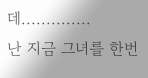데..............
난 지금 그녀를 한번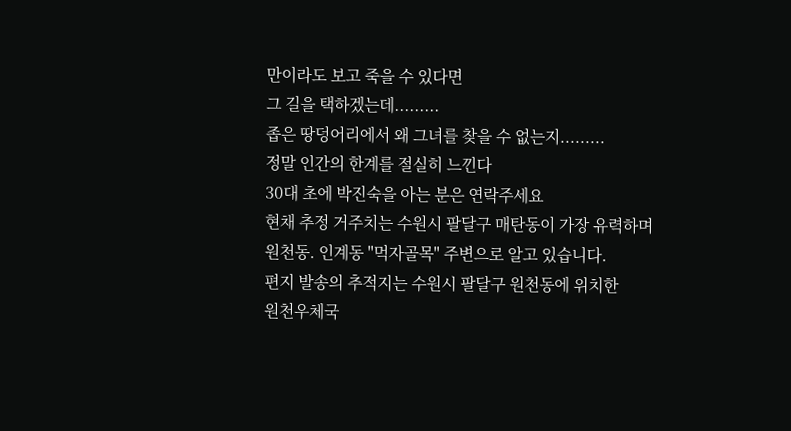만이라도 보고 죽을 수 있다면
그 길을 택하겠는데.........
좁은 땅덩어리에서 왜 그녀를 찾을 수 없는지.........
정말 인간의 한계를 절실히 느낀다
30대 초에 박진숙을 아는 분은 연락주세요
현채 추정 거주치는 수원시 팔달구 매탄동이 가장 유력하며
원천동. 인계동 "먹자골목" 주변으로 알고 있습니다.
편지 발송의 추적지는 수원시 팔달구 원천동에 위치한
원천우체국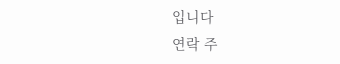입니다
연락 주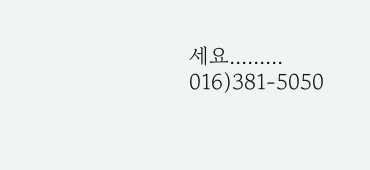세요.........
016)381-5050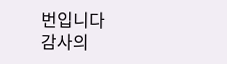번입니다
감사의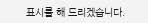표시를 해 드리겠습니다.